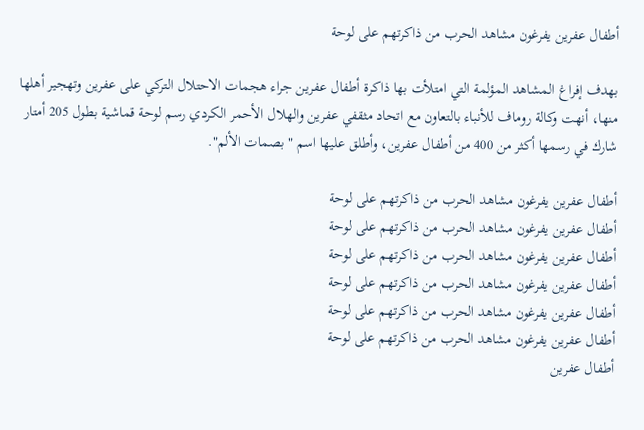أطفال عفرين يفرغون مشاهد الحرب من ذاكرتهم على لوحة

بهدف إفراغ المشاهد المؤلمة التي امتلأت بها ذاكرة أطفال عفرين جراء هجمات الاحتلال التركي على عفرين وتهجير أهلها منها، أنهت وكالة روماف للأنباء بالتعاون مع اتحاد مثقفي عفرين والهلال الأحمر الكردي رسم لوحة قماشية بطول 205 أمتار شارك في رسمها أكثر من 400 من أطفال عفرين، وأطلق عليها اسم "بصمات الألم".

أطفال عفرين يفرغون مشاهد الحرب من ذاكرتهم على لوحة
أطفال عفرين يفرغون مشاهد الحرب من ذاكرتهم على لوحة
أطفال عفرين يفرغون مشاهد الحرب من ذاكرتهم على لوحة
أطفال عفرين يفرغون مشاهد الحرب من ذاكرتهم على لوحة
أطفال عفرين يفرغون مشاهد الحرب من ذاكرتهم على لوحة
أطفال عفرين يفرغون مشاهد الحرب من ذاكرتهم على لوحة
أطفال عفرين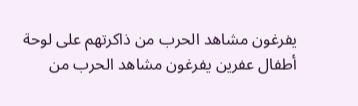يفرغون مشاهد الحرب من ذاكرتهم على لوحة
أطفال عفرين يفرغون مشاهد الحرب من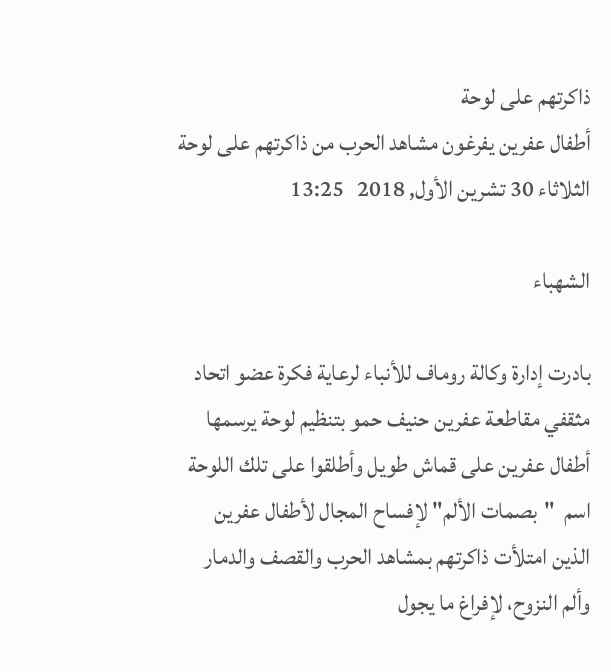ذاكرتهم على لوحة
أطفال عفرين يفرغون مشاهد الحرب من ذاكرتهم على لوحة
الثلاثاء 30 تشرين الأول, 2018   13:25

الشهباء

بادرت إدارة وكالة روماف للأنباء لرعاية فكرة عضو اتحاد مثقفي مقاطعة عفرين حنيف حمو بتنظيم لوحة يرسمها أطفال عفرين على قماش طويل وأطلقوا على تلك اللوحة اسم  "بصمات الألم" لإفساح المجال لأطفال عفرين الذين امتلأت ذاكرتهم بمشاهد الحرب والقصف والدمار وألم النزوح، لإفراغ ما يجول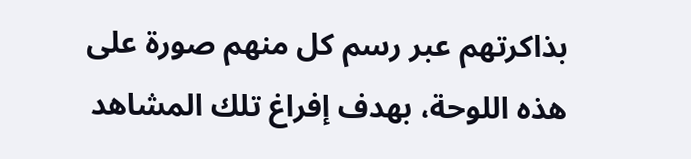بذاكرتهم عبر رسم كل منهم صورة على هذه اللوحة، بهدف إفراغ تلك المشاهد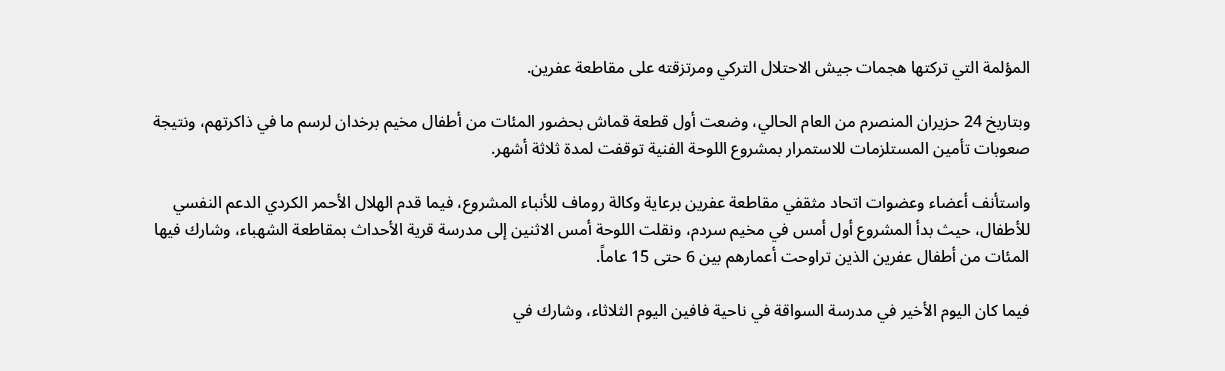المؤلمة التي تركتها هجمات جيش الاحتلال التركي ومرتزقته على مقاطعة عفرين.

وبتاريخ 24 حزيران المنصرم من العام الحالي، وضعت أول قطعة قماش بحضور المئات من أطفال مخيم برخدان لرسم ما في ذاكرتهم، ونتيجة صعوبات تأمين المستلزمات للاستمرار بمشروع اللوحة الفنية توقفت لمدة ثلاثة أشهر.

واستأنف أعضاء وعضوات اتحاد مثقفي مقاطعة عفرين برعاية وكالة روماف للأنباء المشروع، فيما قدم الهلال الأحمر الكردي الدعم النفسي للأطفال، حيث بدأ المشروع أول أمس في مخيم سردم، ونقلت اللوحة أمس الاثنين إلى مدرسة قرية الأحداث بمقاطعة الشهباء، وشارك فيها المئات من أطفال عفرين الذين تراوحت أعمارهم بين 6 حتى 15 عاماً.

فيما كان اليوم الأخير في مدرسة السواقة في ناحية فافين اليوم الثلاثاء، وشارك في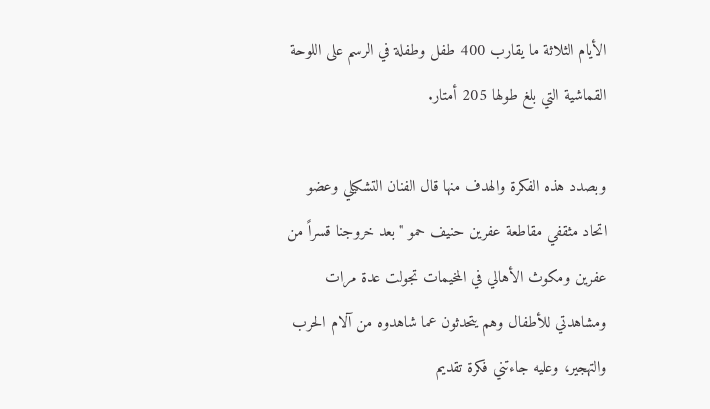الأيام الثلاثة ما يقارب 400 طفل وطفلة في الرسم على اللوحة القماشية التي بلغ طولها 205 أمتار.

وبصدد هذه الفكرة والهدف منها قال الفنان التشكيلي وعضو اتحاد مثقفي مقاطعة عفرين حنيف حمو "بعد خروجنا قسراً من عفرين ومكوث الأهالي في المخيمات تجولت عدة مرات ومشاهدتي للأطفال وهم يتحدثون عما شاهدوه من آلام الحرب والتهجير، وعليه جاءتني فكرة تقديم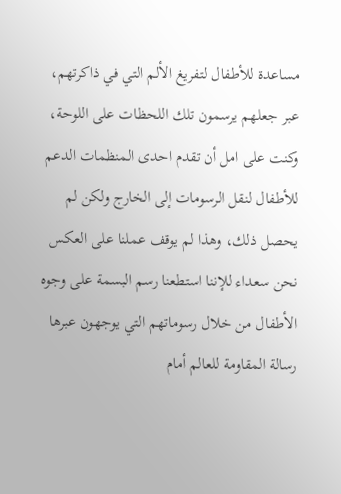مساعدة للأطفال لتفريغ الألم التي في ذاكرتهم، عبر جعلهم يرسمون تلك اللحظات على اللوحة، وكنت على امل أن تقدم احدى المنظمات الدعم للأطفال لنقل الرسومات إلى الخارج ولكن لم يحصل ذلك، وهذا لم يوقف عملنا على العكس نحن سعداء للإننا استطعنا رسم البسمة على وجوه الأطفال من خلال رسوماتهم التي يوجهون عبرها رسالة المقاومة للعالم أمام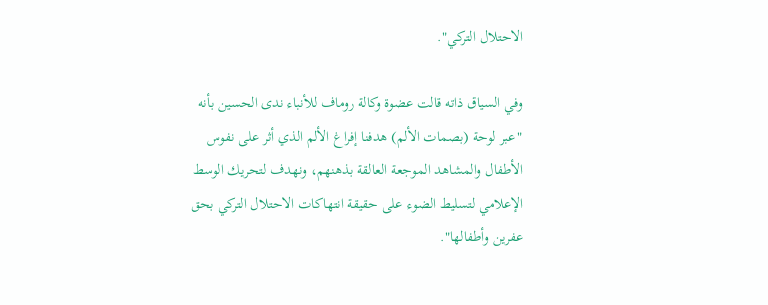الاحتلال التركي".

وفي السياق ذاته قالت عضوة وكالة روماف للأنباء ندى الحسين بأنه "عبر لوحة (بصمات الألم) هدفنا إفراغ الألم الذي أثر على نفوس الأطفال والمشاهد الموجعة العالقة بذهنهم، ونهدف لتحريك الوسط الإعلامي لتسليط الضوء على حقيقة انتهاكات الاحتلال التركي بحق عفرين وأطفالها".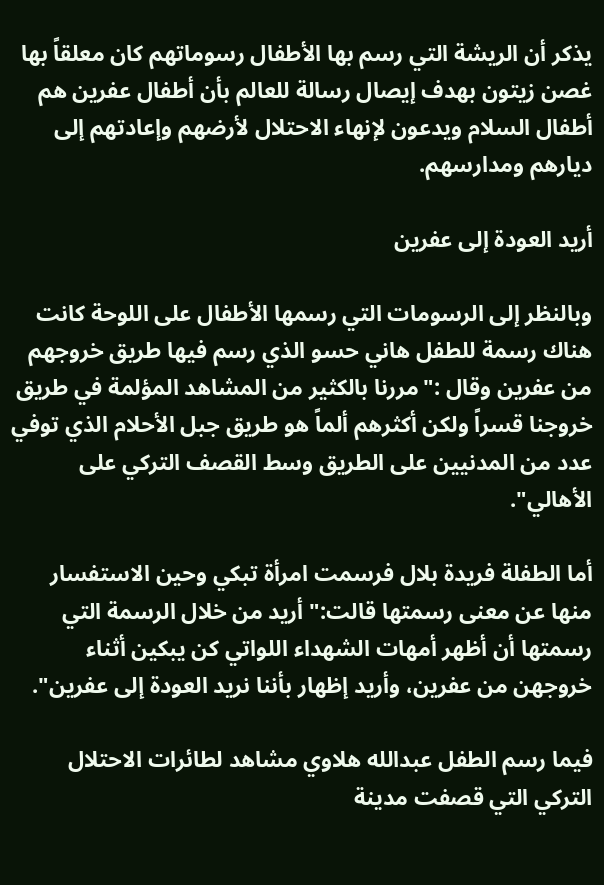يذكر أن الريشة التي رسم بها الأطفال رسوماتهم كان معلقاً بها غصن زيتون بهدف إيصال رسالة للعالم بأن أطفال عفرين هم أطفال السلام ويدعون لإنهاء الاحتلال لأرضهم وإعادتهم إلى ديارهم ومدارسهم.

أريد العودة إلى عفرين

وبالنظر إلى الرسومات التي رسمها الأطفال على اللوحة كانت هناك رسمة للطفل هاني حسو الذي رسم فيها طريق خروجهم من عفرين وقال :"مررنا بالكثير من المشاهد المؤلمة في طريق خروجنا قسراً ولكن أكثرهم ألماً هو طريق جبل الأحلام الذي توفي عدد من المدنيين على الطريق وسط القصف التركي على الأهالي".

أما الطفلة فريدة بلال فرسمت امرأة تبكي وحين الاستفسار منها عن معنى رسمتها قالت:" أريد من خلال الرسمة التي رسمتها أن أظهر أمهات الشهداء اللواتي كن يبكين أثناء خروجهن من عفرين، وأريد إظهار بأننا نريد العودة إلى عفرين".

فيما رسم الطفل عبدالله هلاوي مشاهد لطائرات الاحتلال التركي التي قصفت مدينة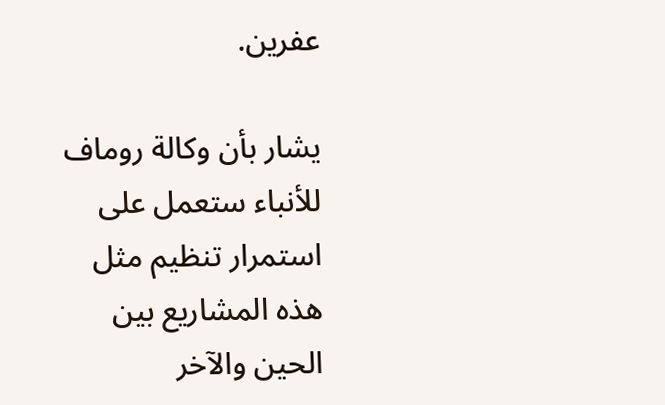عفرين.

يشار بأن وكالة روماف للأنباء ستعمل على استمرار تنظيم مثل هذه المشاريع بين الحين والآخر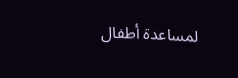لمساعدة أطفال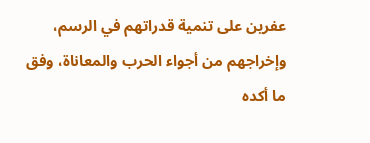عفرين على تنمية قدراتهم في الرسم، وإخراجهم من أجواء الحرب والمعاناة، وفق ما أكده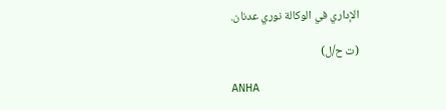الإداري في الوكالة نوري عدنان.

(ت ح/ل)

ANHA